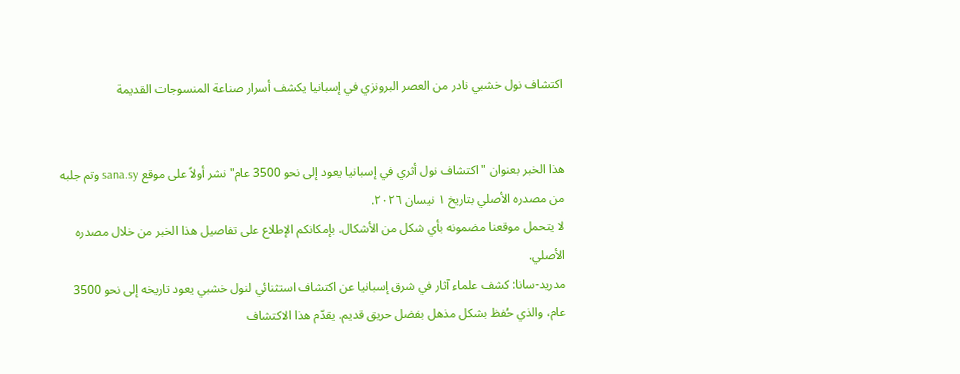اكتشاف نول خشبي نادر من العصر البرونزي في إسبانيا يكشف أسرار صناعة المنسوجات القديمة


هذا الخبر بعنوان "اكتشاف نول أثري في إسبانيا يعود إلى نحو 3500 عام" نشر أولاً على موقع sana.sy وتم جلبه من مصدره الأصلي بتاريخ ١ نيسان ٢٠٢٦.
لا يتحمل موقعنا مضمونه بأي شكل من الأشكال. بإمكانكم الإطلاع على تفاصيل هذا الخبر من خلال مصدره الأصلي.
مدريد-سانا: كشف علماء آثار في شرق إسبانيا عن اكتشاف استثنائي لنول خشبي يعود تاريخه إلى نحو 3500 عام، والذي حُفظ بشكل مذهل بفضل حريق قديم. يقدّم هذا الاكتشاف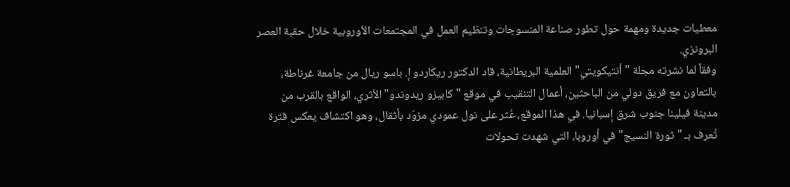معطيات جديدة ومهمة حول تطور صناعة المنسوجات وتنظيم العمل في المجتمعات الأوروبية خلال حقبة العصر البرونزي.
وفقاً لما نشرته مجلة "أنتيكويتي" العلمية البريطانية، قاد الدكتور ريكاردو إ. باسو ريال من جامعة غرناطة، بالتعاون مع فريق دولي من الباحثين، أعمال التنقيب في موقع "كابيزو ريدوندو" الأثري، الواقع بالقرب من مدينة فيلينا جنوب شرق إسبانيا. في هذا الموقع، عُثر على نول عمودي مزوّد بأثقال، وهو اكتشاف يعكس فترة تُعرف بـ "ثورة النسيج" في أوروبا، التي شهدت تحولات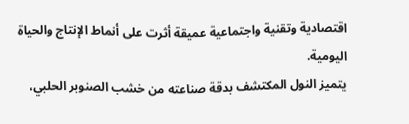اقتصادية وتقنية واجتماعية عميقة أثرت على أنماط الإنتاج والحياة اليومية.
يتميز النول المكتشف بدقة صناعته من خشب الصنوبر الحلبي،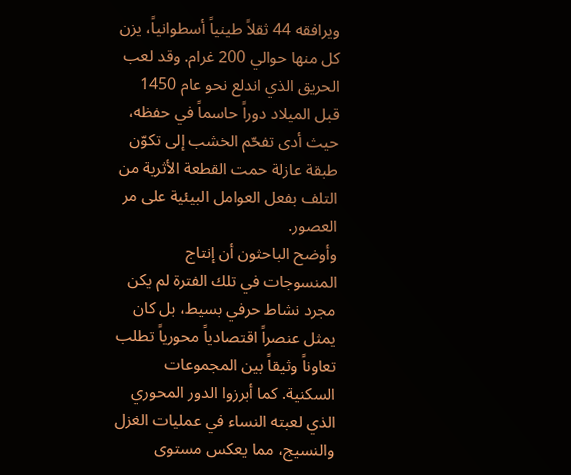ويرافقه 44 ثقلاً طينياً أسطوانياً، يزن كل منها حوالي 200 غرام. وقد لعب الحريق الذي اندلع نحو عام 1450 قبل الميلاد دوراً حاسماً في حفظه، حيث أدى تفحّم الخشب إلى تكوّن طبقة عازلة حمت القطعة الأثرية من التلف بفعل العوامل البيئية على مر العصور.
وأوضح الباحثون أن إنتاج المنسوجات في تلك الفترة لم يكن مجرد نشاط حرفي بسيط، بل كان يمثل عنصراً اقتصادياً محورياً تطلب تعاوناً وثيقاً بين المجموعات السكنية. كما أبرزوا الدور المحوري الذي لعبته النساء في عمليات الغزل والنسيج، مما يعكس مستوى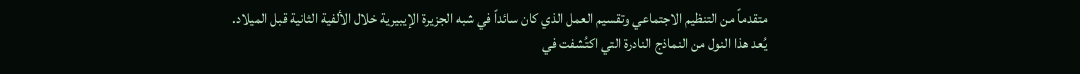متقدماً من التنظيم الاجتماعي وتقسيم العمل الذي كان سائداً في شبه الجزيرة الإيبيرية خلال الألفية الثانية قبل الميلاد.
يُعد هذا النول من النماذج النادرة التي اكتُشفت في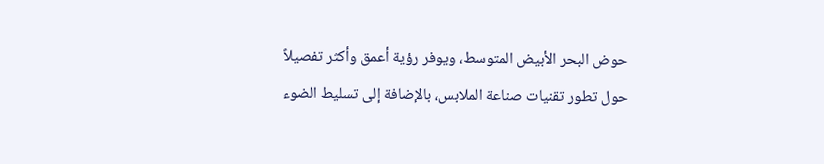حوض البحر الأبيض المتوسط، ويوفر رؤية أعمق وأكثر تفصيلاً حول تطور تقنيات صناعة الملابس، بالإضافة إلى تسليط الضوء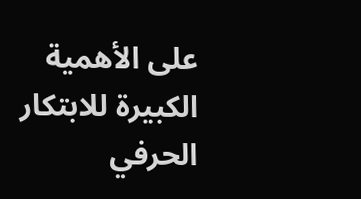على الأهمية الكبيرة للابتكار الحرفي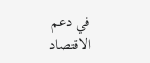في دعم الاقتصاد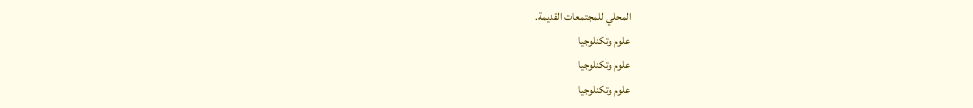المحلي للمجتمعات القديمة.
علوم وتكنلوجيا
علوم وتكنلوجيا
علوم وتكنلوجيا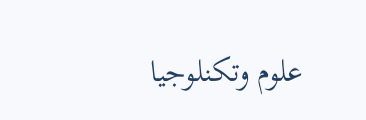علوم وتكنلوجيا